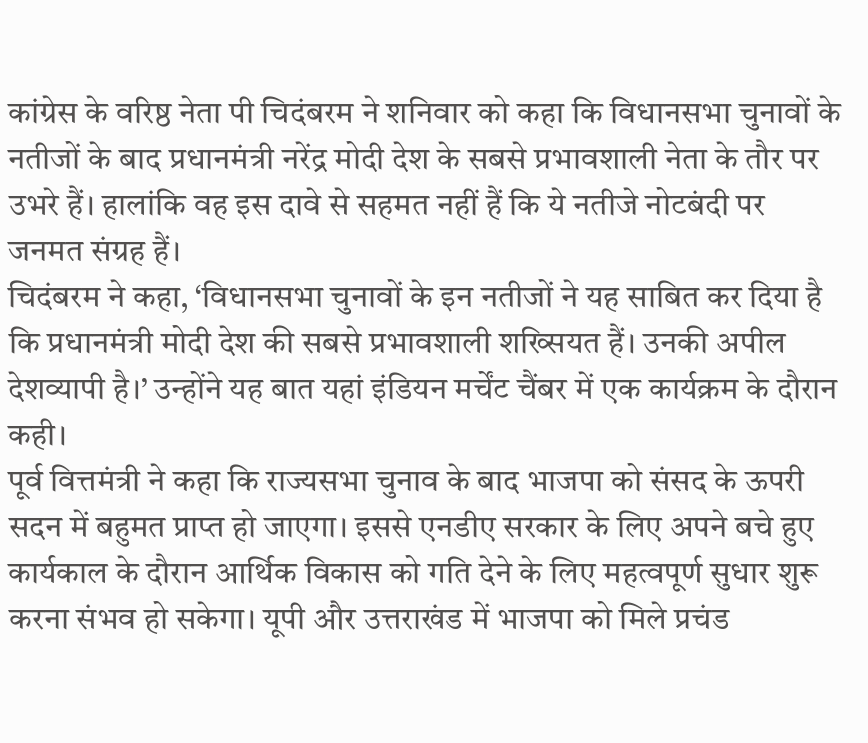कांग्रेस के वरिष्ठ नेता पी चिदंबरम ने शनिवार को कहा कि विधानसभा चुनावों के नतीजों के बाद प्रधानमंत्री नरेंद्र मोदी देश के सबसे प्रभावशाली नेता के तौर पर उभरे हैं। हालांकि वह इस दावे से सहमत नहीं हैं कि ये नतीजे नोटबंदी पर जनमत संग्रह हैं।
चिदंबरम ने कहा, ‘विधानसभा चुनावों के इन नतीजों ने यह साबित कर दिया है कि प्रधानमंत्री मोदी देश की सबसे प्रभावशाली शख्सियत हैं। उनकी अपील देशव्यापी है।’ उन्होंने यह बात यहां इंडियन मर्चेंट चैंबर में एक कार्यक्रम के दौरान कही।
पूर्व वित्तमंत्री ने कहा कि राज्यसभा चुनाव के बाद भाजपा को संसद के ऊपरी सदन में बहुमत प्राप्त हो जाएगा। इससे एनडीए सरकार के लिए अपने बचे हुए कार्यकाल के दौरान आर्थिक विकास को गति देने के लिए महत्वपूर्ण सुधार शुरू करना संभव हो सकेगा। यूपी और उत्तराखंड में भाजपा को मिले प्रचंड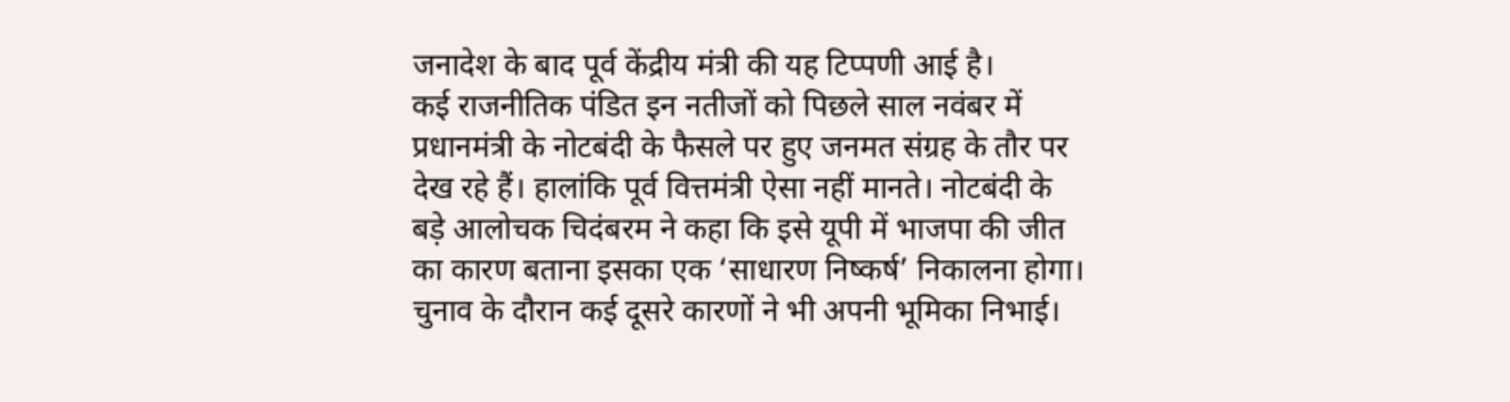जनादेश के बाद पूर्व केंद्रीय मंत्री की यह टिप्पणी आई है।
कई राजनीतिक पंडित इन नतीजों को पिछले साल नवंबर में प्रधानमंत्री के नोटबंदी के फैसले पर हुए जनमत संग्रह के तौर पर देख रहे हैं। हालांकि पूर्व वित्तमंत्री ऐसा नहीं मानते। नोटबंदी के बड़े आलोचक चिदंबरम ने कहा कि इसे यूपी में भाजपा की जीत का कारण बताना इसका एक ‘साधारण निष्कर्ष’ निकालना होगा।
चुनाव के दौरान कई दूसरे कारणों ने भी अपनी भूमिका निभाई।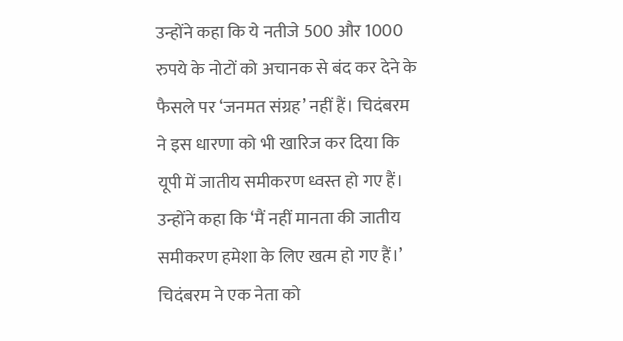उन्होंने कहा कि ये नतीजे 500 और 1000 रुपये के नोटों को अचानक से बंद कर देने के फैसले पर ‘जनमत संग्रह’ नहीं हैं। चिदंबरम ने इस धारणा को भी खारिज कर दिया कि यूपी में जातीय समीकरण ध्वस्त हो गए हैं।
उन्होंने कहा कि ‘मैं नहीं मानता की जातीय समीकरण हमेशा के लिए खत्म हो गए हैं।’ चिदंबरम ने एक नेता को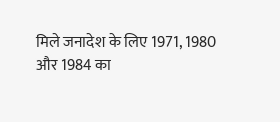मिले जनादेश के लिए 1971, 1980 और 1984 का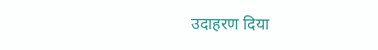उदाहरण दिया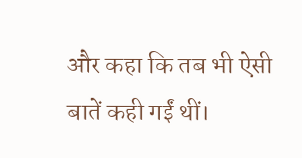और कहा कि तब भी ऐसी बातें कही गईं थीं।